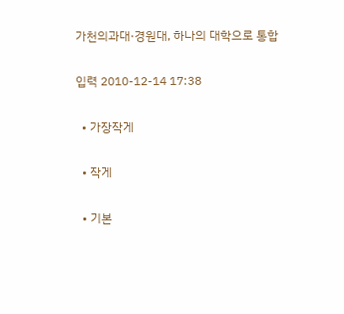가천의과대·경원대, 하나의 대학으로 통합

입력 2010-12-14 17:38

  • 가장작게

  • 작게

  • 기본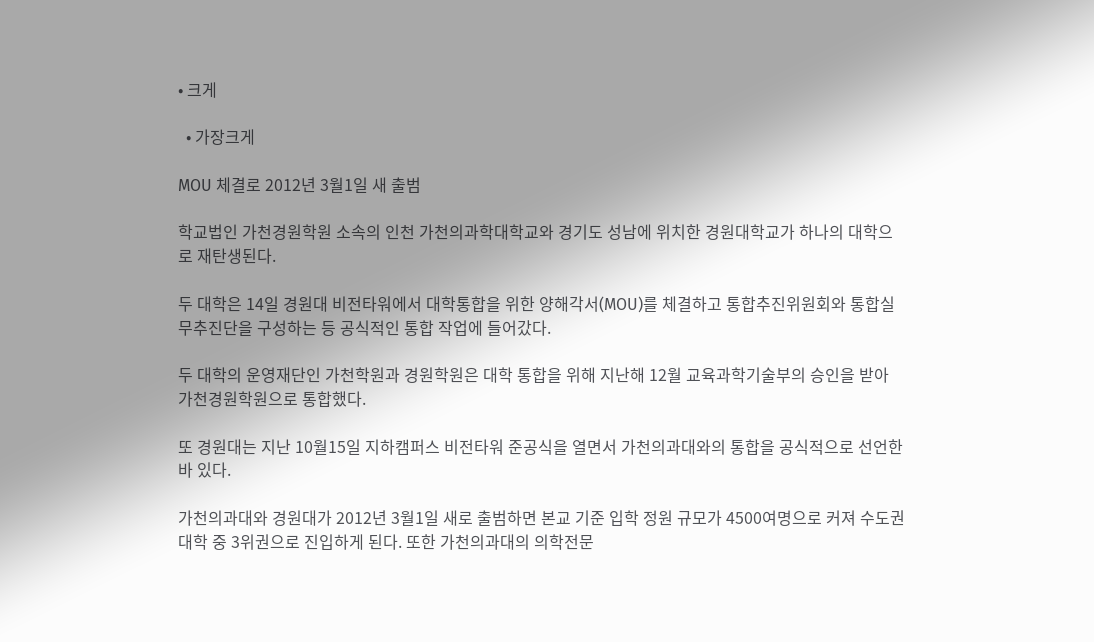• 크게

  • 가장크게

MOU 체결로 2012년 3월1일 새 출범

학교법인 가천경원학원 소속의 인천 가천의과학대학교와 경기도 성남에 위치한 경원대학교가 하나의 대학으로 재탄생된다.

두 대학은 14일 경원대 비전타워에서 대학통합을 위한 양해각서(MOU)를 체결하고 통합추진위원회와 통합실무추진단을 구성하는 등 공식적인 통합 작업에 들어갔다.

두 대학의 운영재단인 가천학원과 경원학원은 대학 통합을 위해 지난해 12월 교육과학기술부의 승인을 받아 가천경원학원으로 통합했다.

또 경원대는 지난 10월15일 지하캠퍼스 비전타워 준공식을 열면서 가천의과대와의 통합을 공식적으로 선언한 바 있다.

가천의과대와 경원대가 2012년 3월1일 새로 출범하면 본교 기준 입학 정원 규모가 4500여명으로 커져 수도권 대학 중 3위권으로 진입하게 된다. 또한 가천의과대의 의학전문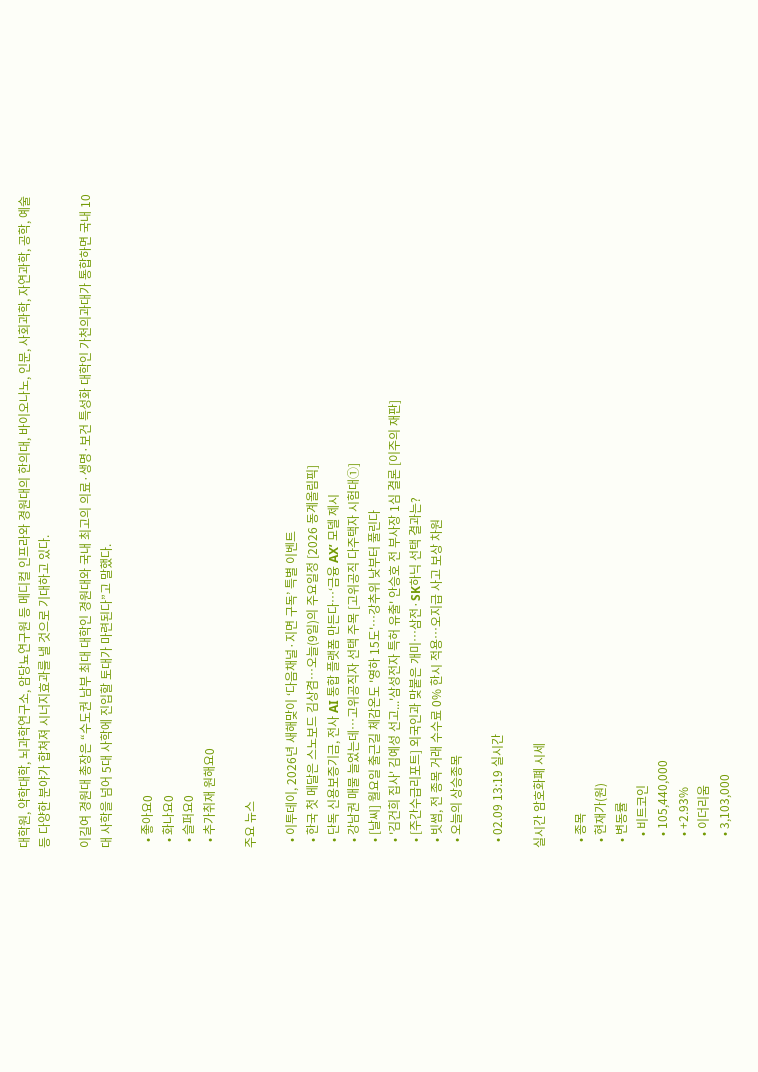대학원, 약학대학, 뇌과학연구소, 암당뇨연구원 등 메디컬 인프라와 경원대의 한의대, 바이오나노, 인문, 사회과학, 자연과학, 공학, 예술 등 다양한 분야가 합쳐져 시너지효과를 낼 것으로 기대하고 있다.

이길여 경원대 총장은 “수도권 남부 최대 대학인 경원대와 국내 최고의 의료·생명·보건 특성화 대학인 가천의과대가 통합하면 국내 10대 사학을 넘어 5대 사학에 진입할 토대가 마련된다”고 말했다.

  • 좋아요0
  • 화나요0
  • 슬퍼요0
  • 추가취재 원해요0

주요 뉴스

  • 이투데이, 2026년 새해맞이 ‘다음채널·지면 구독’ 특별 이벤트
  • 한국 첫 메달은 스노보드 김상겸…오늘(9일)의 주요일정 [2026 동계올림픽]
  • 단독 신용보증기금, 전사 AI 통합 플랫폼 만든다⋯‘금융 AX’ 모델 제시
  • 강남권 매물 늘었는데⋯고위공직자 선택 주목 [고위공직 다주택자 시험대①]
  • [날씨] 월요일 출근길 체감온도 '영하 15도'…강추위 낮부터 풀린다
  • '김건희 집사' 김예성 선고...'삼성전자 특허 유출' 안승호 전 부사장 1심 결론 [이주의 재판]
  • [주간수급리포트] 외국인과 맞붙은 개미…삼전·SK하닉 선택 결과는?
  • 빗썸, 전 종목 거래 수수료 0% 한시 적용…오지급 사고 보상 차원
  • 오늘의 상승종목

  • 02.09 13:19 실시간

실시간 암호화폐 시세

  • 종목
  • 현재가(원)
  • 변동률
    • 비트코인
    • 105,440,000
    • +2.93%
    • 이더리움
    • 3,103,000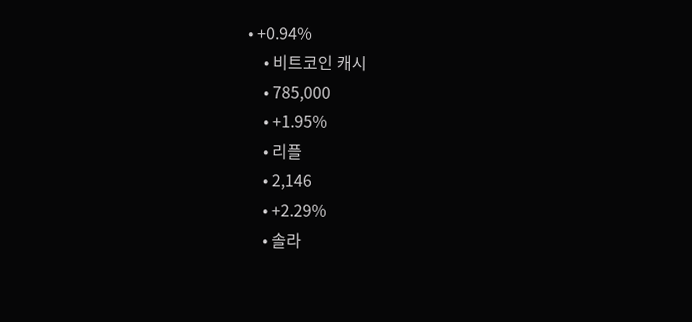• +0.94%
    • 비트코인 캐시
    • 785,000
    • +1.95%
    • 리플
    • 2,146
    • +2.29%
    • 솔라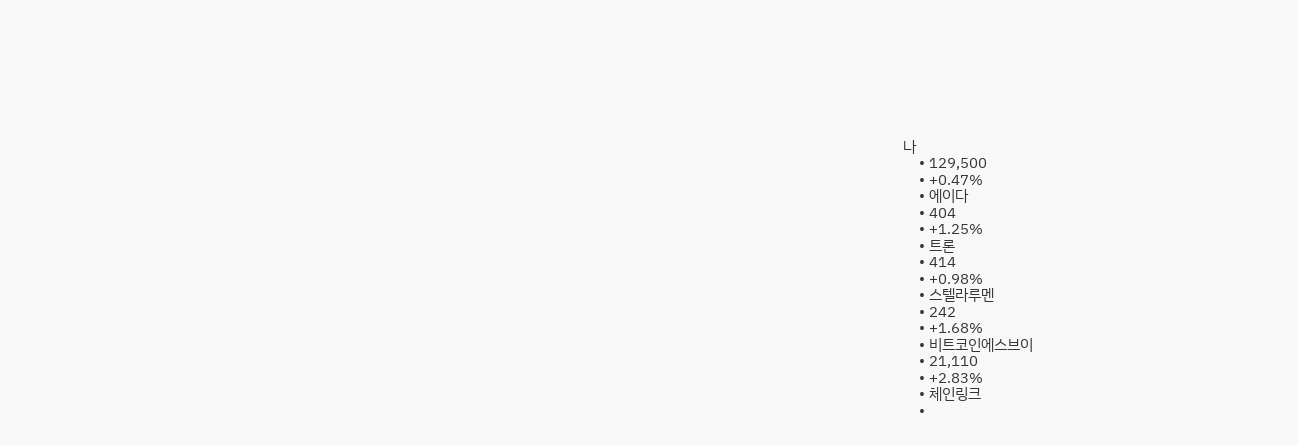나
    • 129,500
    • +0.47%
    • 에이다
    • 404
    • +1.25%
    • 트론
    • 414
    • +0.98%
    • 스텔라루멘
    • 242
    • +1.68%
    • 비트코인에스브이
    • 21,110
    • +2.83%
    • 체인링크
    •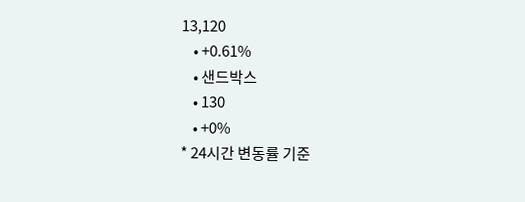13,120
    • +0.61%
    • 샌드박스
    • 130
    • +0%
* 24시간 변동률 기준